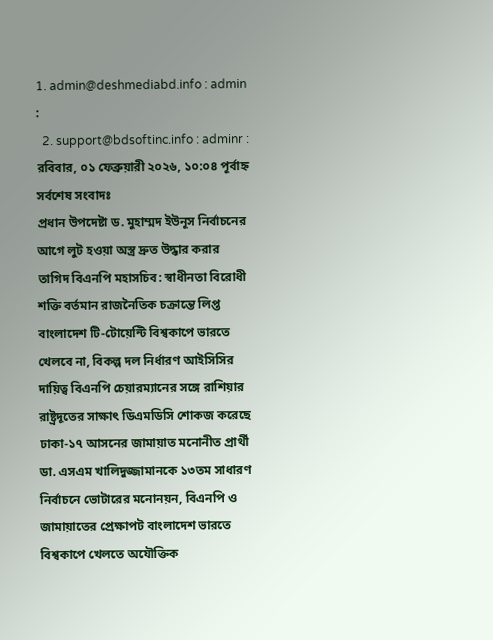1. admin@deshmediabd.info : admin :
  2. support@bdsoftinc.info : adminr :
রবিবার, ০১ ফেব্রুয়ারী ২০২৬, ১০:০৪ পূর্বাহ্ন
সর্বশেষ সংবাদঃ
প্রধান উপদেষ্টা ড. মুহাম্মদ ইউনূস নির্বাচনের আগে লুট হওয়া অস্ত্র দ্রুত উদ্ধার করার তাগিদ বিএনপি মহাসচিব: স্বাধীনতা বিরোধী শক্তি বর্তমান রাজনৈতিক চক্রান্তে লিপ্ত বাংলাদেশ টি-টোয়েন্টি বিশ্বকাপে ভারতে খেলবে না, বিকল্প দল নির্ধারণ আইসিসির দায়িত্ব বিএনপি চেয়ারম্যানের সঙ্গে রাশিয়ার রাষ্ট্রদূতের সাক্ষাৎ ডিএমডিসি শোকজ করেছে ঢাকা-১৭ আসনের জামায়াত মনোনীত প্রার্থী ডা. এসএম খালিদুজ্জামানকে ১৩তম সাধারণ নির্বাচনে ভোটারের মনোনয়ন, বিএনপি ও জামায়াতের প্রেক্ষাপট বাংলাদেশ ভারতে বিশ্বকাপে খেলতে অযৌক্তিক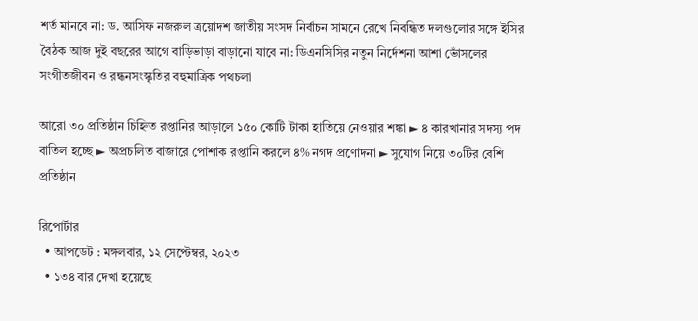শর্ত মানবে না: ড. আসিফ নজরুল ত্রয়োদশ জাতীয় সংসদ নির্বাচন সামনে রেখে নিবন্ধিত দলগুলোর সঙ্গে ইসির বৈঠক আজ দুই বছরের আগে বাড়িভাড়া বাড়ানো যাবে না: ডিএনসিসির নতুন নির্দেশনা আশা ভোঁসলের সংগীতজীবন ও রন্ধনসংস্কৃতির বহুমাত্রিক পথচলা

আরো ৩০ প্রতিষ্ঠান চিহ্নিত রপ্তানির আড়ালে ১৫০ কোটি টাকা হাতিয়ে নেওয়ার শঙ্কা ► ৪ কারখানার সদস্য পদ বাতিল হচ্ছে ► অপ্রচলিত বাজারে পোশাক রপ্তানি করলে ৪% নগদ প্রণোদনা ► সুযোগ নিয়ে ৩০টির বেশি প্রতিষ্ঠান

রিপোর্টার
  • আপডেট : মঙ্গলবার, ১২ সেপ্টেম্বর, ২০২৩
  • ১৩৪ বার দেখা হয়েছে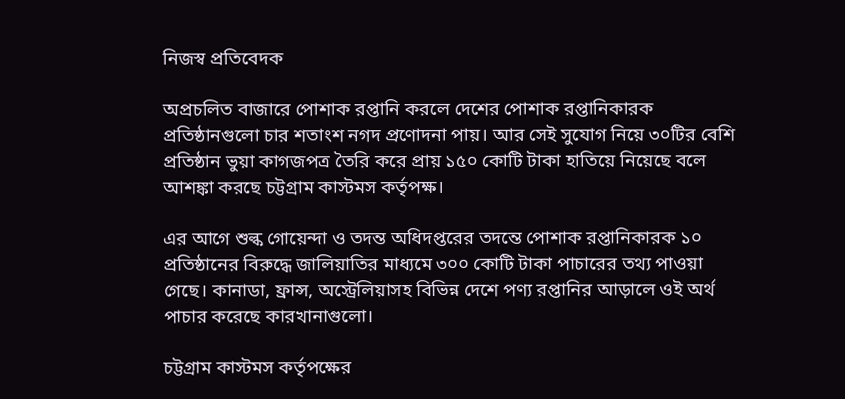নিজস্ব প্রতিবেদক

অপ্রচলিত বাজারে পোশাক রপ্তানি করলে দেশের পোশাক রপ্তানিকারক প্রতিষ্ঠানগুলো চার শতাংশ নগদ প্রণোদনা পায়। আর সেই সুযোগ নিয়ে ৩০টির বেশি প্রতিষ্ঠান ভুয়া কাগজপত্র তৈরি করে প্রায় ১৫০ কোটি টাকা হাতিয়ে নিয়েছে বলে আশঙ্কা করছে চট্টগ্রাম কাস্টমস কর্তৃপক্ষ।

এর আগে শুল্ক গোয়েন্দা ও তদন্ত অধিদপ্তরের তদন্তে পোশাক রপ্তানিকারক ১০ প্রতিষ্ঠানের বিরুদ্ধে জালিয়াতির মাধ্যমে ৩০০ কোটি টাকা পাচারের তথ্য পাওয়া গেছে। কানাডা, ফ্রান্স, অস্ট্রেলিয়াসহ বিভিন্ন দেশে পণ্য রপ্তানির আড়ালে ওই অর্থ পাচার করেছে কারখানাগুলো।

চট্টগ্রাম কাস্টমস কর্তৃপক্ষের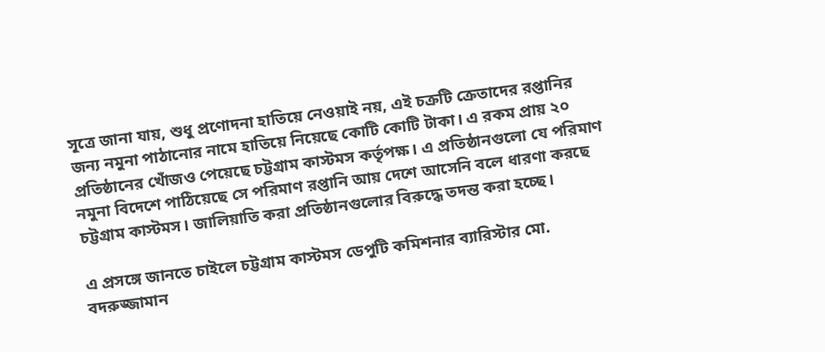সূত্রে জানা যায়, শুধু প্রণোদনা হাতিয়ে নেওয়াই নয়, এই চক্রটি ক্রেতাদের রপ্তানির জন্য নমুনা পাঠানোর নামে হাতিয়ে নিয়েছে কোটি কোটি টাকা। এ রকম প্রায় ২০ প্রতিষ্ঠানের খোঁজও পেয়েছে চট্টগ্রাম কাস্টমস কর্তৃপক্ষ। এ প্রতিষ্ঠানগুলো যে পরিমাণ নমুনা বিদেশে পাঠিয়েছে সে পরিমাণ রপ্তানি আয় দেশে আসেনি বলে ধারণা করছে চট্টগ্রাম কাস্টমস। জালিয়াতি করা প্রতিষ্ঠানগুলোর বিরুদ্ধে তদন্ত করা হচ্ছে।

এ প্রসঙ্গে জানতে চাইলে চট্টগ্রাম কাস্টমস ডেপুটি কমিশনার ব্যারিস্টার মো. বদরুজ্জামান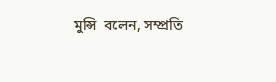মুন্সি  বলেন, সম্প্রতি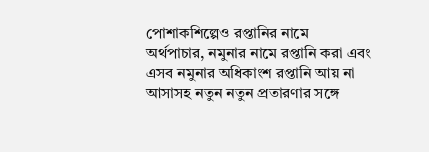পোশাকশিল্পেও রপ্তানির নামে অর্থপাচার, নমুনার নামে রপ্তানি করা এবং এসব নমুনার অধিকাংশ রপ্তানি আয় না আসাসহ নতুন নতুন প্রতারণার সঙ্গে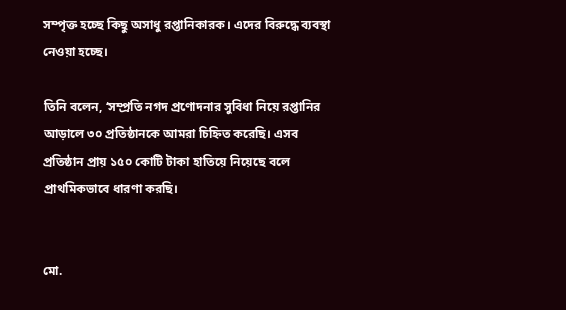সম্পৃক্ত হচ্ছে কিছু অসাধু রপ্তানিকারক। এদের বিরুদ্ধে ব্যবস্থা নেওয়া হচ্ছে।

তিনি বলেন, ‘সম্প্রতি নগদ প্রণোদনার সুবিধা নিয়ে রপ্তানির আড়ালে ৩০ প্রতিষ্ঠানকে আমরা চিহ্নিত করেছি। এসব প্রতিষ্ঠান প্রায় ১৫০ কোটি টাকা হাতিয়ে নিয়েছে বলে প্রাথমিকভাবে ধারণা করছি।


মো.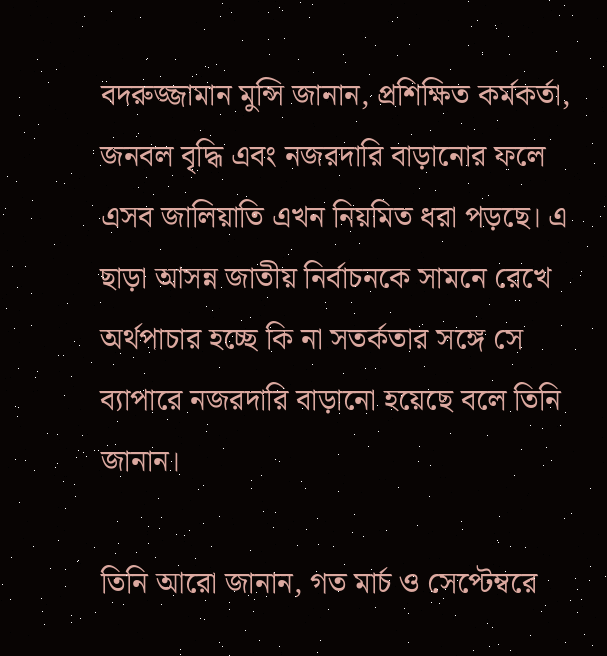বদরুজ্জামান মুন্সি জানান, প্রশিক্ষিত কর্মকর্তা, জনবল বৃদ্ধি এবং নজরদারি বাড়ানোর ফলে এসব জালিয়াতি এখন নিয়মিত ধরা পড়ছে। এ ছাড়া আসন্ন জাতীয় নির্বাচনকে সামনে রেখে অর্থপাচার হচ্ছে কি না সতর্কতার সঙ্গে সে ব্যাপারে নজরদারি বাড়ানো হয়েছে বলে তিনি জানান।

তিনি আরো জানান, গত মার্চ ও সেপ্টেম্বরে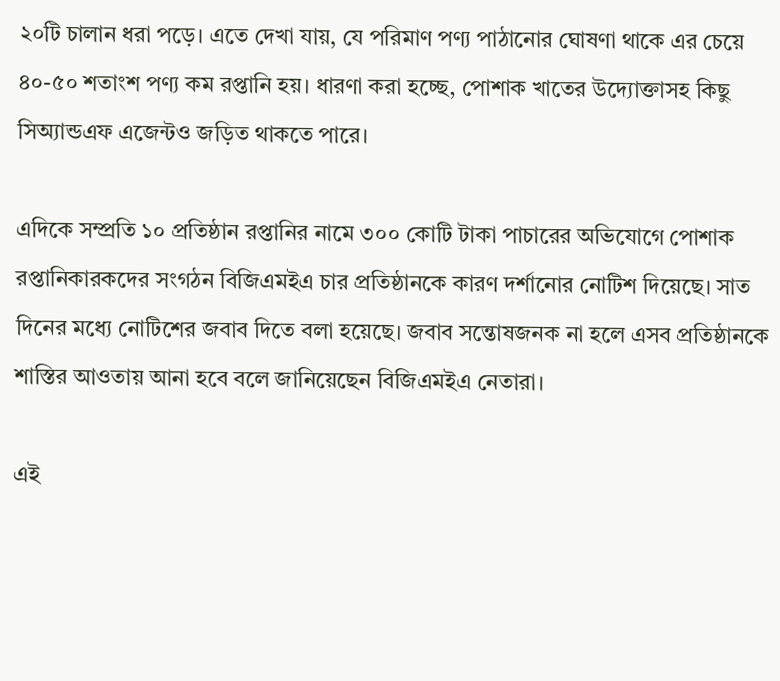২০টি চালান ধরা পড়ে। এতে দেখা যায়, যে পরিমাণ পণ্য পাঠানোর ঘোষণা থাকে এর চেয়ে ৪০-৫০ শতাংশ পণ্য কম রপ্তানি হয়। ধারণা করা হচ্ছে, পোশাক খাতের উদ্যোক্তাসহ কিছু সিঅ্যান্ডএফ এজেন্টও জড়িত থাকতে পারে।

এদিকে সম্প্রতি ১০ প্রতিষ্ঠান রপ্তানির নামে ৩০০ কোটি টাকা পাচারের অভিযোগে পোশাক রপ্তানিকারকদের সংগঠন বিজিএমইএ চার প্রতিষ্ঠানকে কারণ দর্শানোর নোটিশ দিয়েছে। সাত দিনের মধ্যে নোটিশের জবাব দিতে বলা হয়েছে। জবাব সন্তোষজনক না হলে এসব প্রতিষ্ঠানকে শাস্তির আওতায় আনা হবে বলে জানিয়েছেন বিজিএমইএ নেতারা।

এই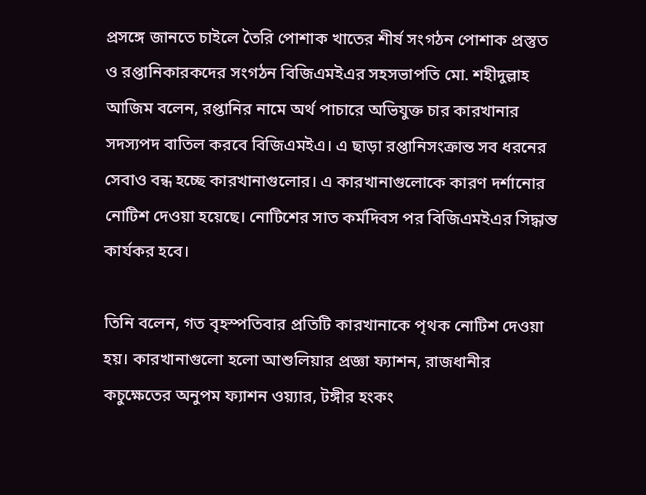প্রসঙ্গে জানতে চাইলে তৈরি পোশাক খাতের শীর্ষ সংগঠন পোশাক প্রস্তুত ও রপ্তানিকারকদের সংগঠন বিজিএমইএর সহসভাপতি মো. শহীদুল্লাহ আজিম বলেন, রপ্তানির নামে অর্থ পাচারে অভিযুক্ত চার কারখানার সদস্যপদ বাতিল করবে বিজিএমইএ। এ ছাড়া রপ্তানিসংক্রান্ত সব ধরনের সেবাও বন্ধ হচ্ছে কারখানাগুলোর। এ কারখানাগুলোকে কারণ দর্শানোর নোটিশ দেওয়া হয়েছে। নোটিশের সাত কর্মদিবস পর বিজিএমইএর সিদ্ধান্ত কার্যকর হবে।

তিনি বলেন, গত বৃহস্পতিবার প্রতিটি কারখানাকে পৃথক নোটিশ দেওয়া হয়। কারখানাগুলো হলো আশুলিয়ার প্রজ্ঞা ফ্যাশন, রাজধানীর কচুক্ষেতের অনুপম ফ্যাশন ওয়্যার, টঙ্গীর হংকং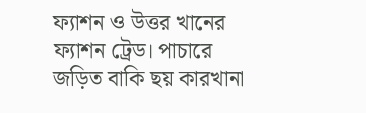ফ্যাশন ও উত্তর খানের ফ্যাশন ট্রেড। পাচারে জড়িত বাকি ছয় কারখানা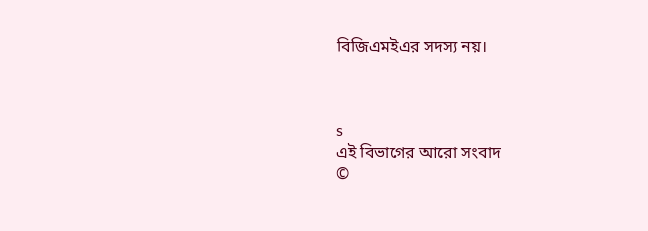বিজিএমইএর সদস্য নয়।



s
এই বিভাগের আরো সংবাদ
©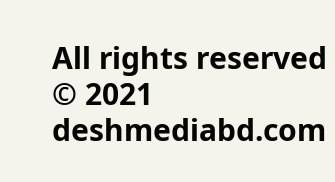All rights reserved © 2021 deshmediabd.com